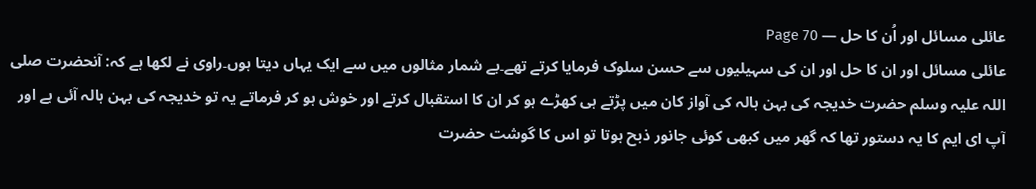عائلی مسائل اور اُن کا حل — Page 70
عائلی مسائل اور ان کا حل اور ان کی سہیلیوں سے حسن سلوک فرمایا کرتے تھے۔بے شمار مثالوں میں سے ایک یہاں دیتا ہوں۔راوی نے لکھا ہے کہ: آنحضرت صلی اللہ علیہ وسلم حضرت خدیجہ کی بہن ہالہ کی آواز کان میں پڑتے ہی کھڑے ہو کر ان کا استقبال کرتے اور خوش ہو کر فرماتے یہ تو خدیجہ کی بہن ہالہ آئی ہے اور آپ ای ایم کا یہ دستور تھا کہ گھر میں کبھی کوئی جانور ذبح ہوتا تو اس کا گوشت حضرت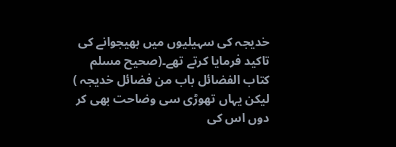خدیجہ کی سہیلیوں میں بھیجوانے کی تاکید فرمایا کرتے تھے۔(صحیح مسلم کتاب الفضائل باب من فضائل خدیجہ ) لیکن یہاں تھوڑی سی وضاحت بھی کر دوں اس کی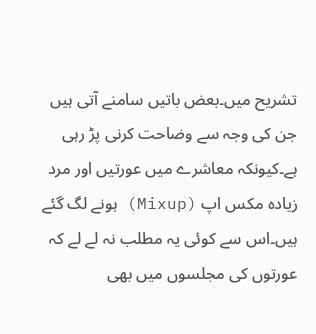تشریح میں۔بعض باتیں سامنے آتی ہیں جن کی وجہ سے وضاحت کرنی پڑ رہی ہے۔کیونکہ معاشرے میں عورتیں اور مرد زیادہ مکس اپ (Mixup) ہونے لگ گئے ہیں۔اس سے کوئی یہ مطلب نہ لے لے کہ عورتوں کی مجلسوں میں بھی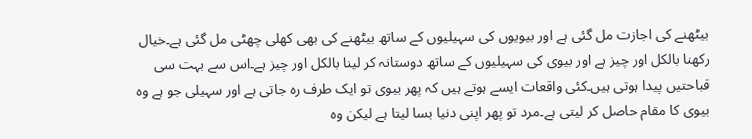بیٹھنے کی اجازت مل گئی ہے اور بیویوں کی سہیلیوں کے ساتھ بیٹھنے کی بھی کھلی چھٹی مل گئی ہے۔خیال رکھنا بالکل اور چیز ہے اور بیوی کی سہیلیوں کے ساتھ دوستانہ کر لینا بالکل اور چیز ہے۔اس سے بہت سی قباحتیں پیدا ہوتی ہیں۔کئی واقعات ایسے ہوتے ہیں کہ پھر بیوی تو ایک طرف رہ جاتی ہے اور سہیلی جو ہے وہ بیوی کا مقام حاصل کر لیتی ہے۔مرد تو پھر اپنی دنیا بسا لیتا ہے لیکن وہ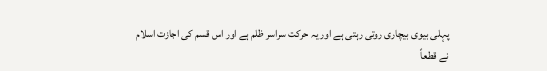پہلی بیوی بیچاری روتی رہتی ہے اور یہ حرکت سراسر ظلم ہے اور اس قسم کی اجازت اسلام نے قطعاً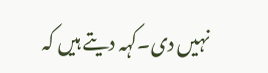نہیں دی۔کہہ دیتے ہیں کہ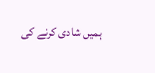ہمیں شادی کرنے کی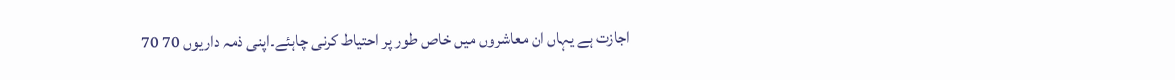اجازت ہے یہاں ان معاشروں میں خاص طور پر احتیاط کرنی چاہئے۔اپنی ذمہ داریوں 70 70